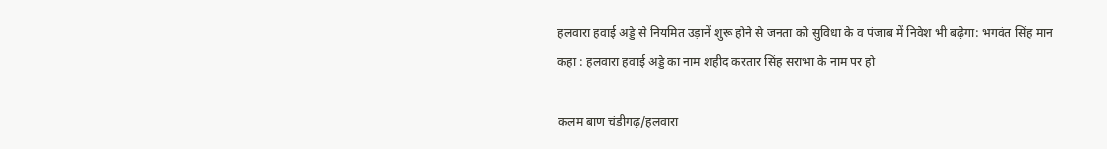हलवारा हवाई अड्डे से नियमित उड़ानें शुरू होने से जनता को सुविधा के व पंजाब में निवेश भी बढ़ेगा: भगवंत सिंह मान
कहा : हलवारा हवाई अड्डे का नाम शहीद करतार सिंह सराभा के नाम पर हो

कलम बाण चंडीगढ़/हलवारा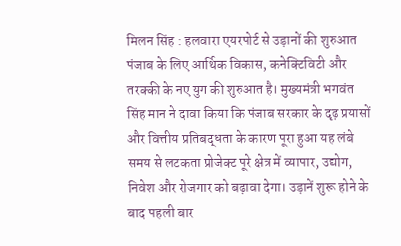मिलन सिंह : हलवारा एयरपोर्ट से उड़ानों की शुरुआत पंजाब के लिए आर्थिक विकास, कनेक्टिविटी और तरक्की के नए युग की शुरुआत है। मुख्यमंत्री भगवंत सिंह मान ने दावा किया कि पंजाब सरकार के दृढ़ प्रयासों और वित्तीय प्रतिबद्धता के कारण पूरा हुआ यह लंबे समय से लटकता प्रोजेक्ट पूरे क्षेत्र में व्यापार, उद्योग, निवेश और रोजगार को बढ़ावा देगा। उड़ानें शुरू होने के बाद पहली बार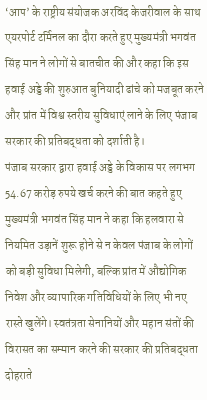‘आप’ के राष्ट्रीय संयोजक अरविंद केजरीवाल के साथ एयरपोर्ट टर्मिनल का दौरा करते हुए मुख्यमंत्री भगवंत सिंह मान ने लोगों से बातचीत की और कहा कि इस हवाई अड्डे की शुरुआत बुनियादी ढांचे को मजबूत करने और प्रांत में विश्व स्तरीय सुविधाएं लाने के लिए पंजाब सरकार की प्रतिबद्धता को दर्शाती है।
पंजाब सरकार द्वारा हवाई अड्डे के विकास पर लगभग 54.67 करोड़ रुपये खर्च करने की बात कहते हुए मुख्यमंत्री भगवंत सिंह मान ने कहा कि हलवारा से नियमित उड़ानें शुरू होने से न केवल पंजाब के लोगों को बड़ी सुविधा मिलेगी, बल्कि प्रांत में औद्योगिक निवेश और व्यापारिक गतिविधियों के लिए भी नए रास्ते खुलेंगे। स्वतंत्रता सेनानियों और महान संतों की विरासत का सम्मान करने की सरकार की प्रतिबद्धता दोहराते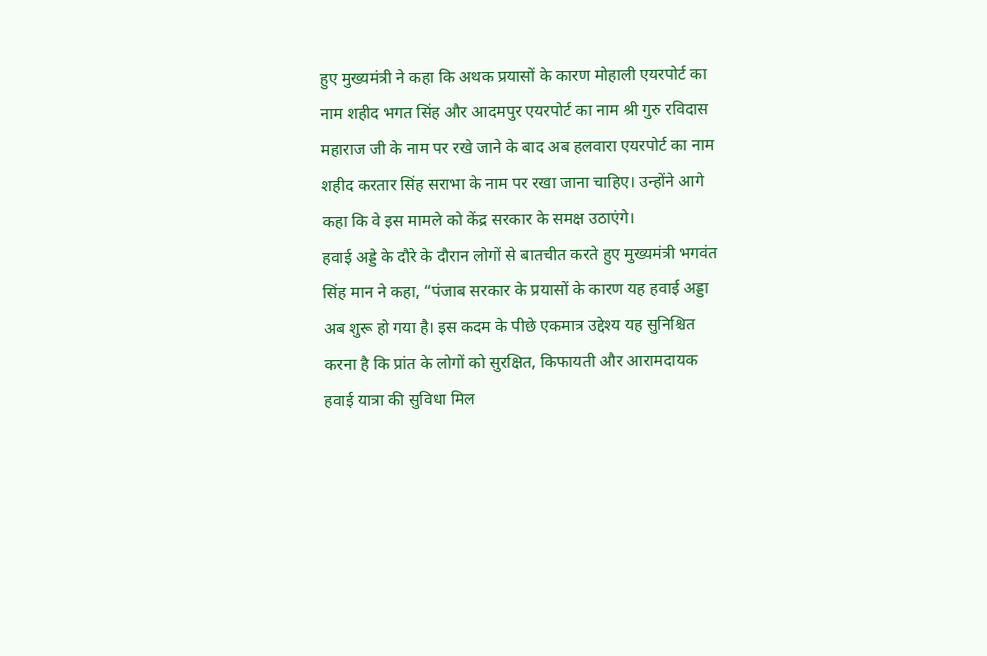हुए मुख्यमंत्री ने कहा कि अथक प्रयासों के कारण मोहाली एयरपोर्ट का नाम शहीद भगत सिंह और आदमपुर एयरपोर्ट का नाम श्री गुरु रविदास महाराज जी के नाम पर रखे जाने के बाद अब हलवारा एयरपोर्ट का नाम शहीद करतार सिंह सराभा के नाम पर रखा जाना चाहिए। उन्होंने आगे कहा कि वे इस मामले को केंद्र सरकार के समक्ष उठाएंगे।
हवाई अड्डे के दौरे के दौरान लोगों से बातचीत करते हुए मुख्यमंत्री भगवंत सिंह मान ने कहा, “पंजाब सरकार के प्रयासों के कारण यह हवाई अड्डा अब शुरू हो गया है। इस कदम के पीछे एकमात्र उद्देश्य यह सुनिश्चित करना है कि प्रांत के लोगों को सुरक्षित, किफायती और आरामदायक हवाई यात्रा की सुविधा मिल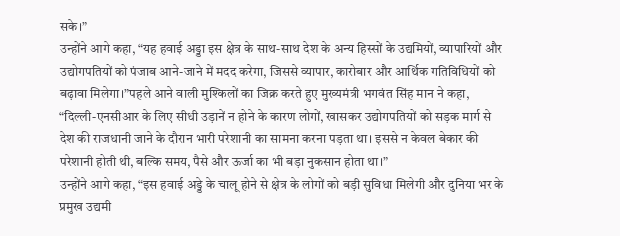सके।”
उन्होंने आगे कहा, “यह हवाई अड्डा इस क्षेत्र के साथ-साथ देश के अन्य हिस्सों के उद्यमियों, व्यापारियों और उद्योगपतियों को पंजाब आने-जाने में मदद करेगा, जिससे व्यापार, कारोबार और आर्थिक गतिविधियों को बढ़ावा मिलेगा।”पहले आने वाली मुश्किलों का जिक्र करते हुए मुख्यमंत्री भगवंत सिंह मान ने कहा, “दिल्ली-एनसीआर के लिए सीधी उड़ानें न होने के कारण लोगों, खासकर उद्योगपतियों को सड़क मार्ग से देश की राजधानी जाने के दौरान भारी परेशानी का सामना करना पड़ता था। इससे न केवल बेकार की परेशानी होती थी, बल्कि समय, पैसे और ऊर्जा का भी बड़ा नुकसान होता था।”
उन्होंने आगे कहा, “इस हवाई अड्डे के चालू होने से क्षेत्र के लोगों को बड़ी सुविधा मिलेगी और दुनिया भर के प्रमुख उद्यमी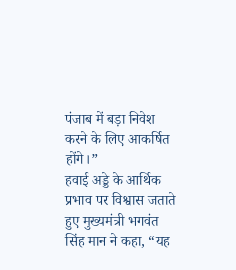पंजाब में बड़ा निवेश करने के लिए आकर्षित होंगे।”
हवाई अड्डे के आर्थिक प्रभाव पर विश्वास जताते हुए मुख्यमंत्री भगवंत सिंह मान ने कहा, “यह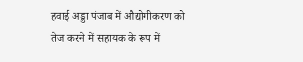हवाई अड्डा पंजाब में औद्योगीकरण को तेज करने में सहायक के रूप में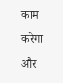काम करेगा और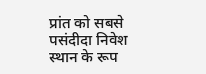प्रांत को सबसे पसंदीदा निवेश स्थान के रूप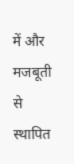में और मजबूती से स्थापित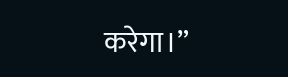करेगा।”